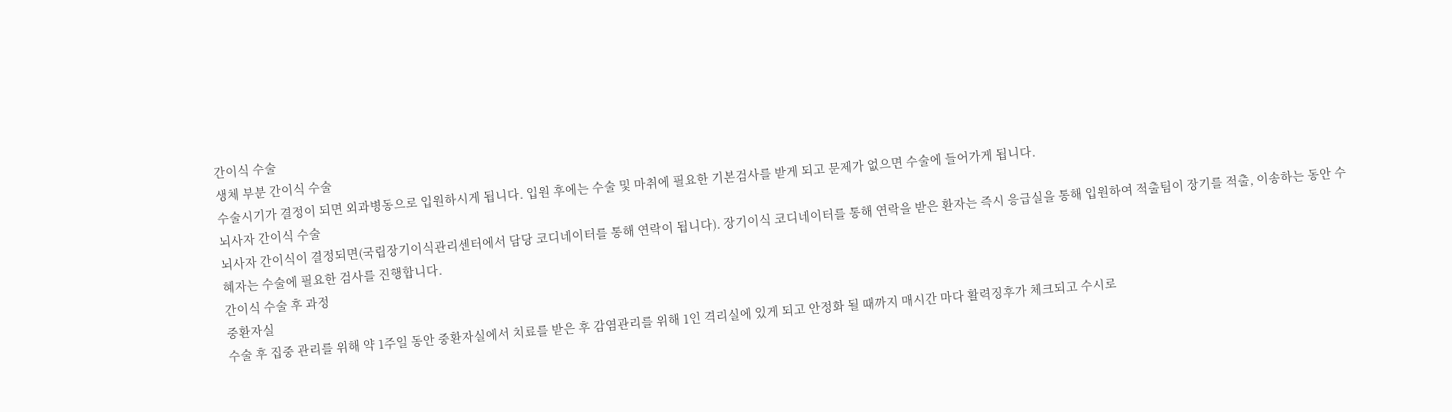간이식 수술
생체 부분 간이식 수술
수술시기가 결정이 되면 외과병동으로 입원하시게 됩니다. 입원 후에는 수술 및 마취에 필요한 기본검사를 받게 되고 문제가 없으면 수술에 들어가게 됩니다.
뇌사자 간이식 수술
뇌사자 간이식이 결정되면(국립장기이식관리센터에서 담당 코디네이터를 통해 연락이 됩니다). 장기이식 코디네이터를 통해 연락을 받은 환자는 즉시 응급실을 통해 입원하여 적출팀이 장기를 적출, 이송하는 동안 수혜자는 수술에 필요한 검사를 진행합니다.
간이식 수술 후 과정
중환자실
수술 후 집중 관리를 위해 약 1주일 동안 중환자실에서 치료를 받은 후 감염관리를 위해 1인 격리실에 있게 되고 안정화 될 때까지 매시간 마다 활력징후가 체크되고 수시로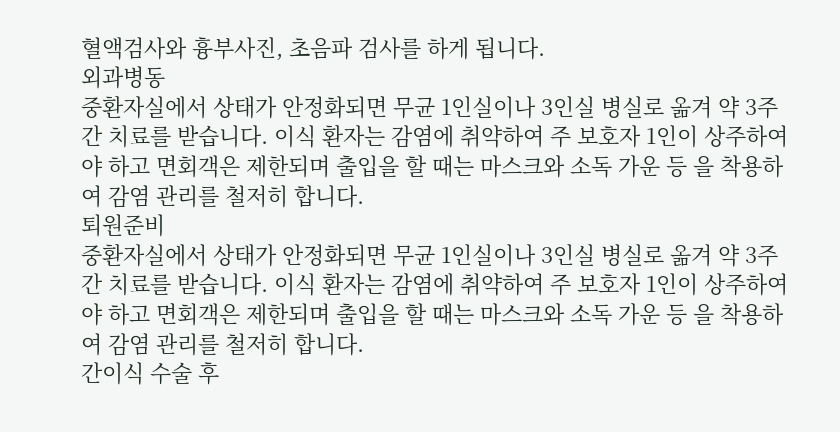혈액검사와 흉부사진, 초음파 검사를 하게 됩니다.
외과병동
중환자실에서 상태가 안정화되면 무균 1인실이나 3인실 병실로 옮겨 약 3주간 치료를 받습니다. 이식 환자는 감염에 취약하여 주 보호자 1인이 상주하여야 하고 면회객은 제한되며 출입을 할 때는 마스크와 소독 가운 등 을 착용하여 감염 관리를 철저히 합니다.
퇴원준비
중환자실에서 상태가 안정화되면 무균 1인실이나 3인실 병실로 옮겨 약 3주간 치료를 받습니다. 이식 환자는 감염에 취약하여 주 보호자 1인이 상주하여야 하고 면회객은 제한되며 출입을 할 때는 마스크와 소독 가운 등 을 착용하여 감염 관리를 철저히 합니다.
간이식 수술 후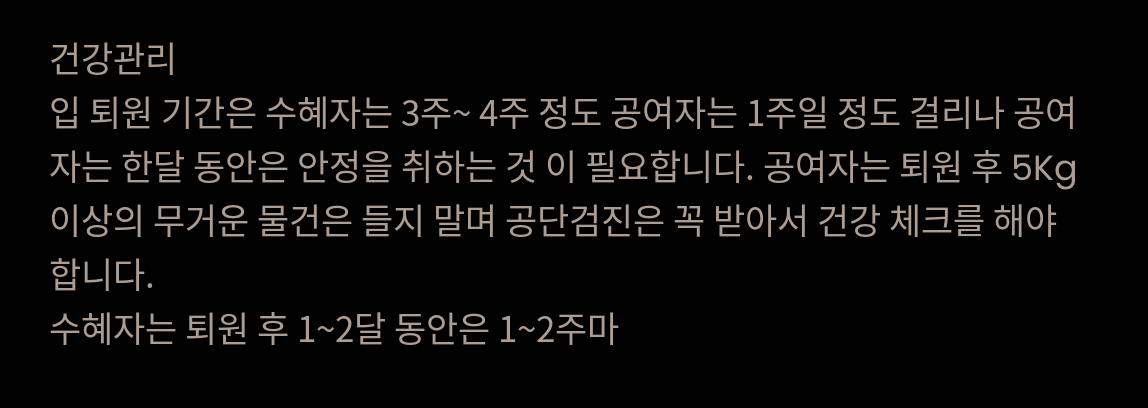건강관리
입 퇴원 기간은 수혜자는 3주~ 4주 정도 공여자는 1주일 정도 걸리나 공여자는 한달 동안은 안정을 취하는 것 이 필요합니다. 공여자는 퇴원 후 5Kg이상의 무거운 물건은 들지 말며 공단검진은 꼭 받아서 건강 체크를 해야 합니다.
수혜자는 퇴원 후 1~2달 동안은 1~2주마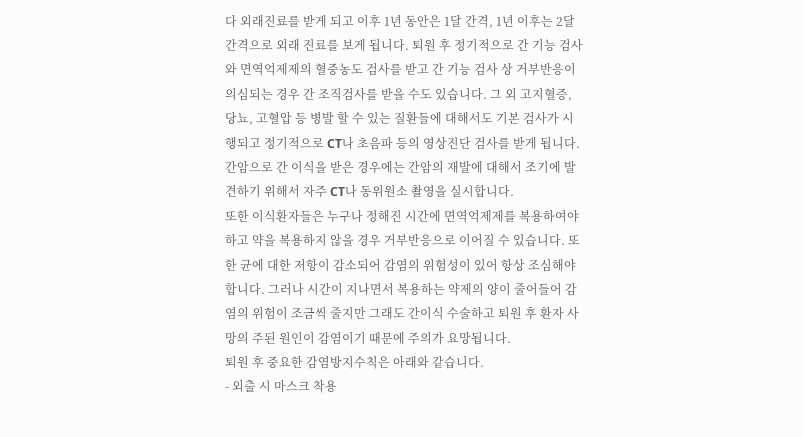다 외래진료를 받게 되고 이후 1년 동안은 1달 간격, 1년 이후는 2달 간격으로 외래 진료를 보게 됩니다. 퇴원 후 정기적으로 간 기능 검사와 면역억제제의 혈중농도 검사를 받고 간 기능 검사 상 거부반응이 의심되는 경우 간 조직검사를 받을 수도 있습니다. 그 외 고지혈증, 당뇨, 고혈압 등 병발 할 수 있는 질환들에 대해서도 기본 검사가 시행되고 정기적으로 CT나 초음파 등의 영상진단 검사를 받게 됩니다. 간암으로 간 이식을 받은 경우에는 간암의 재발에 대해서 조기에 발견하기 위해서 자주 CT나 동위원소 촬영을 실시합니다.
또한 이식환자들은 누구나 정해진 시간에 면역억제제를 복용하여야 하고 약을 복용하지 않을 경우 거부반응으로 이어질 수 있습니다. 또한 균에 대한 저항이 감소되어 감염의 위험성이 있어 항상 조심해야 합니다. 그러나 시간이 지나면서 복용하는 약제의 양이 줄어들어 감염의 위험이 조금씩 줄지만 그래도 간이식 수술하고 퇴원 후 환자 사망의 주된 원인이 감염이기 때문에 주의가 요망됩니다.
퇴원 후 중요한 감염방지수칙은 아래와 같습니다.
- 외출 시 마스크 착용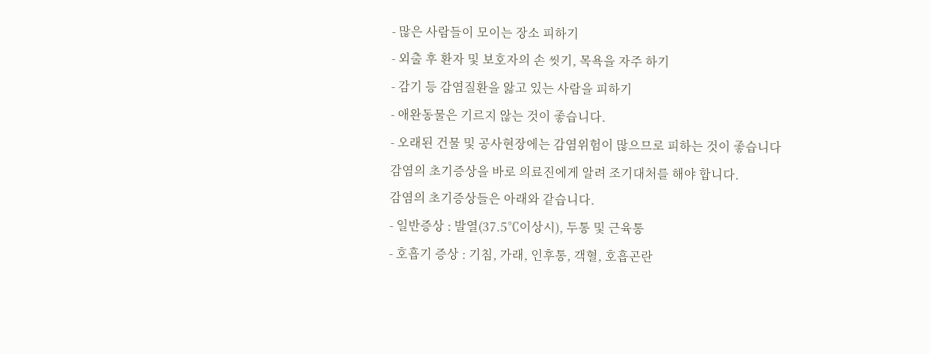- 많은 사람들이 모이는 장소 피하기
- 외출 후 환자 및 보호자의 손 씻기, 목욕을 자주 하기
- 감기 등 감염질환을 앓고 있는 사람을 피하기
- 애완동물은 기르지 않는 것이 좋습니다.
- 오래된 건물 및 공사현장에는 감염위험이 많으므로 피하는 것이 좋습니다
감염의 초기증상을 바로 의료진에게 알려 조기대처를 해야 합니다.
감염의 초기증상들은 아래와 같습니다.
- 일반증상 : 발열(37.5℃이상시), 두통 및 근육통
- 호흡기 증상 : 기침, 가래, 인후통, 객혈, 호흡곤란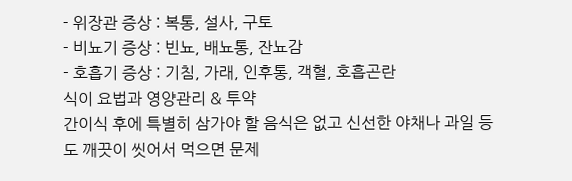- 위장관 증상 : 복통, 설사, 구토
- 비뇨기 증상 : 빈뇨, 배뇨통, 잔뇨감
- 호흡기 증상 : 기침, 가래, 인후통, 객혈, 호흡곤란
식이 요법과 영양관리 & 투약
간이식 후에 특별히 삼가야 할 음식은 없고 신선한 야채나 과일 등도 깨끗이 씻어서 먹으면 문제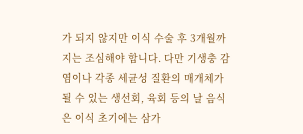가 되지 않지만 이식 수술 후 3개월까지는 조심해야 합니다. 다만 기생충 감염이나 각종 세균성 질환의 매개체가 될 수 있는 생선회, 육회 등의 날 음식은 이식 초기에는 삼가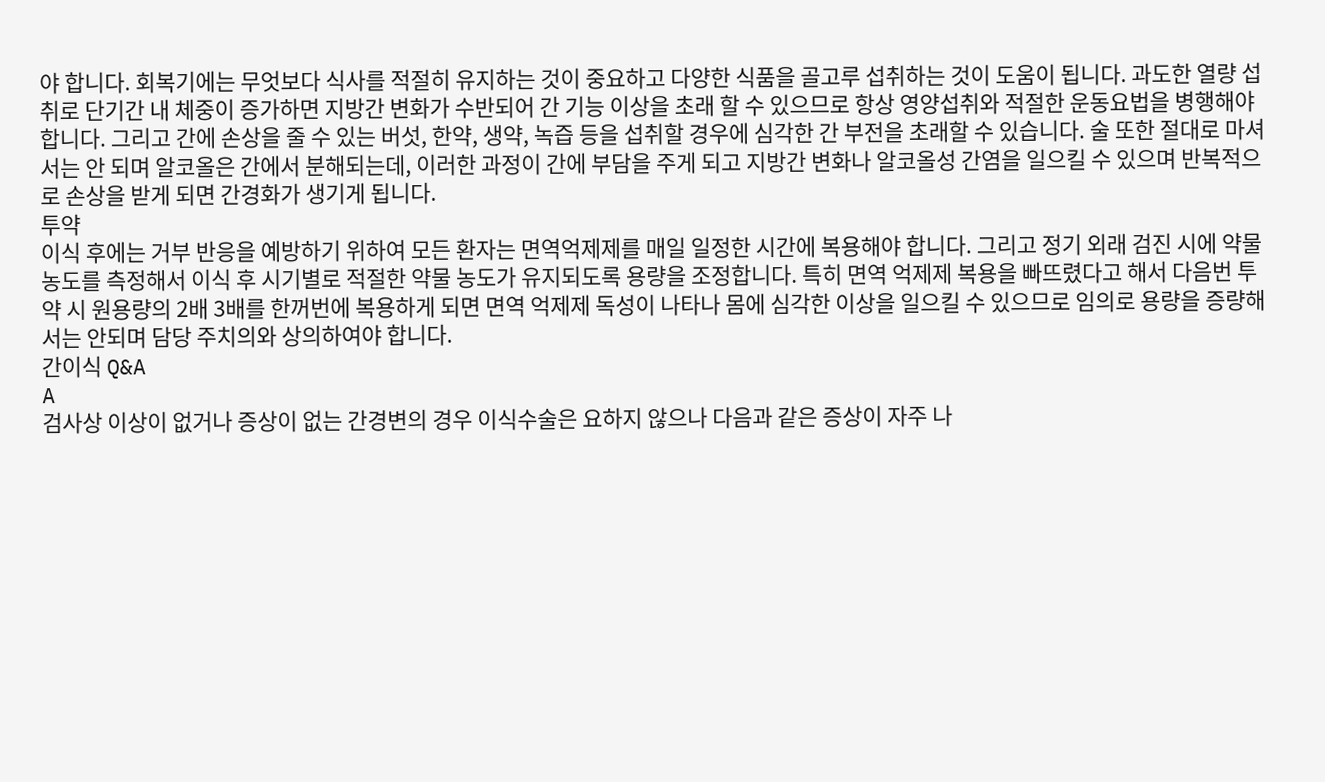야 합니다. 회복기에는 무엇보다 식사를 적절히 유지하는 것이 중요하고 다양한 식품을 골고루 섭취하는 것이 도움이 됩니다. 과도한 열량 섭취로 단기간 내 체중이 증가하면 지방간 변화가 수반되어 간 기능 이상을 초래 할 수 있으므로 항상 영양섭취와 적절한 운동요법을 병행해야 합니다. 그리고 간에 손상을 줄 수 있는 버섯, 한약, 생약, 녹즙 등을 섭취할 경우에 심각한 간 부전을 초래할 수 있습니다. 술 또한 절대로 마셔서는 안 되며 알코올은 간에서 분해되는데, 이러한 과정이 간에 부담을 주게 되고 지방간 변화나 알코올성 간염을 일으킬 수 있으며 반복적으로 손상을 받게 되면 간경화가 생기게 됩니다.
투약
이식 후에는 거부 반응을 예방하기 위하여 모든 환자는 면역억제제를 매일 일정한 시간에 복용해야 합니다. 그리고 정기 외래 검진 시에 약물 농도를 측정해서 이식 후 시기별로 적절한 약물 농도가 유지되도록 용량을 조정합니다. 특히 면역 억제제 복용을 빠뜨렸다고 해서 다음번 투약 시 원용량의 2배 3배를 한꺼번에 복용하게 되면 면역 억제제 독성이 나타나 몸에 심각한 이상을 일으킬 수 있으므로 임의로 용량을 증량해서는 안되며 담당 주치의와 상의하여야 합니다.
간이식 Q&A
A
검사상 이상이 없거나 증상이 없는 간경변의 경우 이식수술은 요하지 않으나 다음과 같은 증상이 자주 나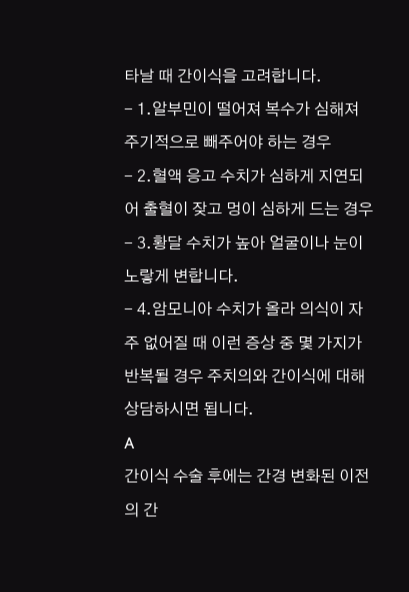타날 때 간이식을 고려합니다.
- 1.알부민이 떨어져 복수가 심해져 주기적으로 빼주어야 하는 경우
- 2.혈액 응고 수치가 심하게 지연되어 출혈이 잦고 멍이 심하게 드는 경우
- 3.황달 수치가 높아 얼굴이나 눈이 노랗게 변합니다.
- 4.암모니아 수치가 올라 의식이 자주 없어질 때 이런 증상 중 몇 가지가 반복될 경우 주치의와 간이식에 대해 상담하시면 됩니다.
A
간이식 수술 후에는 간경 변화된 이전의 간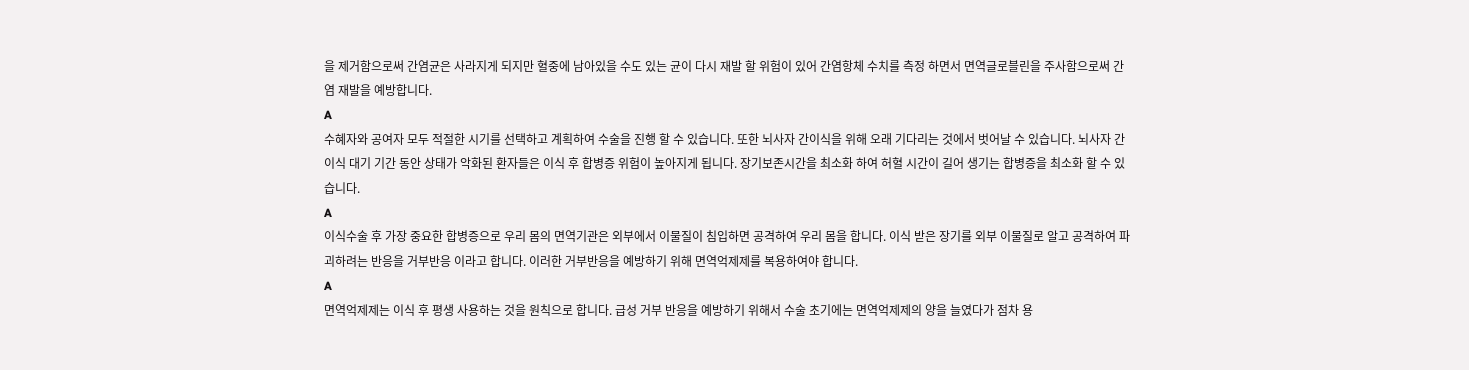을 제거함으로써 간염균은 사라지게 되지만 혈중에 남아있을 수도 있는 균이 다시 재발 할 위험이 있어 간염항체 수치를 측정 하면서 면역글로블린을 주사함으로써 간염 재발을 예방합니다.
A
수혜자와 공여자 모두 적절한 시기를 선택하고 계획하여 수술을 진행 할 수 있습니다. 또한 뇌사자 간이식을 위해 오래 기다리는 것에서 벗어날 수 있습니다. 뇌사자 간이식 대기 기간 동안 상태가 악화된 환자들은 이식 후 합병증 위험이 높아지게 됩니다. 장기보존시간을 최소화 하여 허혈 시간이 길어 생기는 합병증을 최소화 할 수 있습니다.
A
이식수술 후 가장 중요한 합병증으로 우리 몸의 면역기관은 외부에서 이물질이 침입하면 공격하여 우리 몸을 합니다. 이식 받은 장기를 외부 이물질로 알고 공격하여 파괴하려는 반응을 거부반응 이라고 합니다. 이러한 거부반응을 예방하기 위해 면역억제제를 복용하여야 합니다.
A
면역억제제는 이식 후 평생 사용하는 것을 원칙으로 합니다. 급성 거부 반응을 예방하기 위해서 수술 초기에는 면역억제제의 양을 늘였다가 점차 용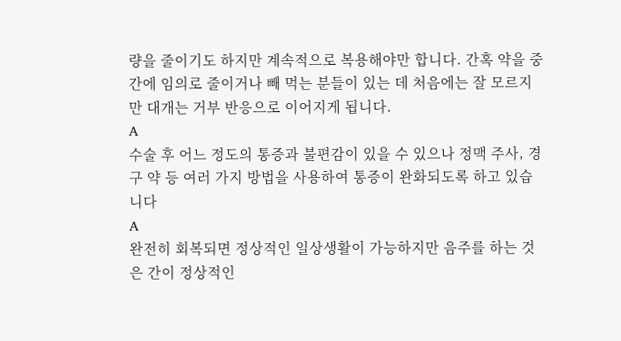량을 줄이기도 하지만 계속적으로 복용해야만 합니다. 간혹 약을 중간에 임의로 줄이거나 빼 먹는 분들이 있는 데 처음에는 잘 모르지만 대개는 거부 반응으로 이어지게 됩니다.
A
수술 후 어느 정도의 통증과 불편감이 있을 수 있으나 정맥 주사, 경구 약 등 여러 가지 방법을 사용하여 통증이 완화되도록 하고 있습니다
A
완전히 회복되면 정상적인 일상생활이 가능하지만 음주를 하는 것은 간이 정상적인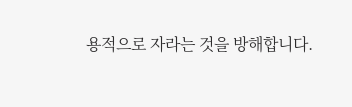용적으로 자라는 것을 방해합니다.